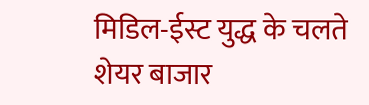मिडिल-ईस्ट युद्ध के चलते शेयर बाजार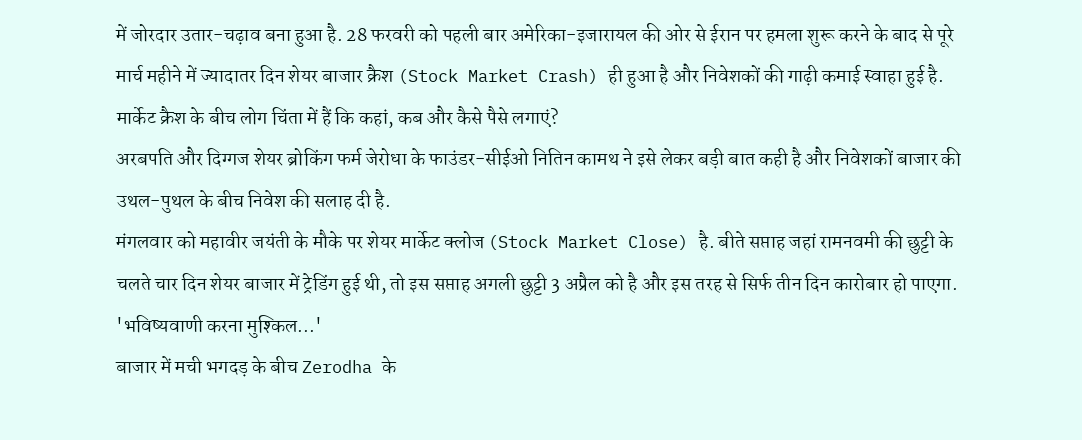में जोरदार उतार-चढ़ाव बना हुआ है. 28 फरवरी को पहली बार अमेरिका-इजारायल की ओर से ईरान पर हमला शुरू करने के बाद से पूरे मार्च महीने में ज्यादातर दिन शेयर बाजार क्रैश (Stock Market Crash) ही हुआ है और निवेशकों की गाढ़ी कमाई स्वाहा हुई है. मार्केट क्रैश के बीच लोग चिंता में हैं कि कहां, कब और कैसे पैसे लगाएं?
अरबपति और दिग्गज शेयर ब्रोकिंग फर्म जेरोधा के फाउंडर-सीईओ नितिन कामथ ने इसे लेकर बड़ी बात कही है और निवेशकों बाजार की उथल-पुथल के बीच निवेश की सलाह दी है.
मंगलवार को महावीर जयंती के मौके पर शेयर मार्केट क्लोज (Stock Market Close) है. बीते सप्ताह जहां रामनवमी की छुट्टी के चलते चार दिन शेयर बाजार में ट्रेडिंग हुई थी, तो इस सप्ताह अगली छुट्टी 3 अप्रैल को है और इस तरह से सिर्फ तीन दिन कारोबार हो पाएगा.
'भविष्यवाणी करना मुश्किल...'
बाजार में मची भगदड़ के बीच Zerodha के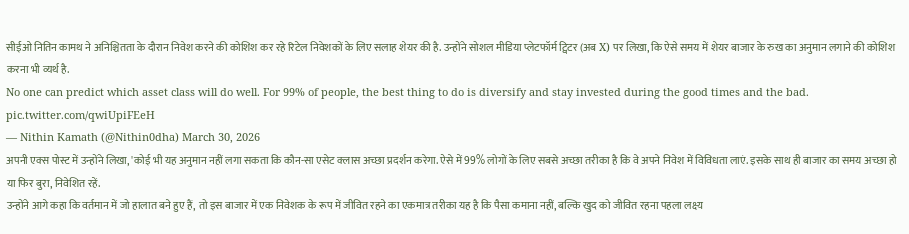सीईओ नितिन कामथ ने अनिश्चितता के दौरान निवेश करने की कोशिश कर रहे रिटेल निवेशकों के लिए सलाह शेयर की है. उन्होंने सोशल मीडिया प्लेटफॉर्म ट्विटर (अब X) पर लिखा, कि ऐसे समय में शेयर बाजार के रुख का अनुमान लगाने की कोशिश करना भी व्यर्थ है.
No one can predict which asset class will do well. For 99% of people, the best thing to do is diversify and stay invested during the good times and the bad. pic.twitter.com/qwiUpiFEeH
— Nithin Kamath (@Nithin0dha) March 30, 2026
अपनी एक्स पोस्ट में उन्होंने लिखा, 'कोई भी यह अनुमान नहीं लगा सकता कि कौन-सा एसेट क्लास अच्छा प्रदर्शन करेगा. ऐसे में 99% लोगों के लिए सबसे अच्छा तरीका है कि वे अपने निवेश में विविधता लाएं. इसके साथ ही बाजार का समय अच्छा हो या फिर बुरा, निवेशित रहें.
उन्होंने आगे कहा कि वर्तमान में जो हालात बने हुए हैं, तो इस बाजार में एक निवेशक के रूप में जीवित रहने का एकमात्र तरीका यह है कि पैसा कमाना नहीं, बल्कि खुद को जीवित रहना पहला लक्ष्य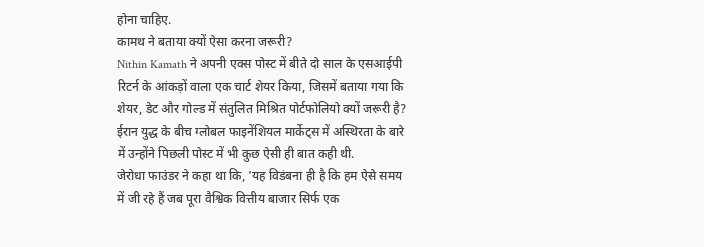होना चाहिए.
कामथ ने बताया क्यों ऐसा करना जरूरी?
Nithin Kamath ने अपनी एक्स पोस्ट में बीते दो साल के एसआईपी रिटर्न के आंकड़ों वाला एक चार्ट शेयर किया, जिसमें बताया गया कि शेयर, डेट और गोल्ड में संतुलित मिश्रित पोर्टफोलियो क्यों जरूरी है? ईरान युद्ध के बीच ग्लोबल फाइनेंशियल मार्केट्स में अस्थिरता के बारे में उन्होंने पिछली पोस्ट में भी कुछ ऐसी ही बात कही थी.
जेरोधा फाउंडर ने कहा था कि, 'यह विडंबना ही है कि हम ऐसे समय में जी रहे हैं जब पूरा वैश्विक वित्तीय बाजार सिर्फ एक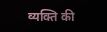व्यक्ति की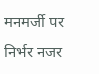मनमर्जी पर निर्भर नजर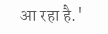आ रहा है.'